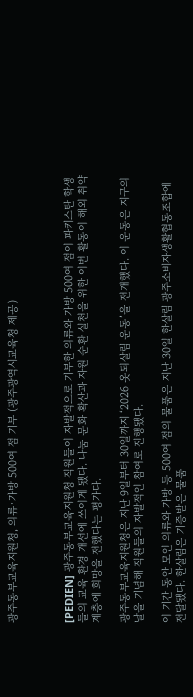광주동부교육지원청, 의류·가방 500여 점 기부 (광주광역시교육청 제공)



[PEDIEN] 광주동부교육지원청 직원들이 자발적으로 기부한 의류와 가방 500여 점이 파키스탄 학생들의 교육 환경 개선에 쓰이게 됐다. 나눔 문화 확산과 자원 순환 실천을 위한 이번 활동이 해외 취약계층에 희망을 전했다는 평가다.

광주동부교육지원청은 지난 9일부터 30일까지 ‘2026 옷되살림 운동’을 전개했다. 이 운동은 지구의 날을 기념해 직원들의 자발적인 참여로 진행됐다.

이 기간 동안 모인 의류와 가방 등 500여 점의 물품은 지난 30일 한살림 광주소비자생활협동조합에 전달됐다. 한살림은 기증받은 물품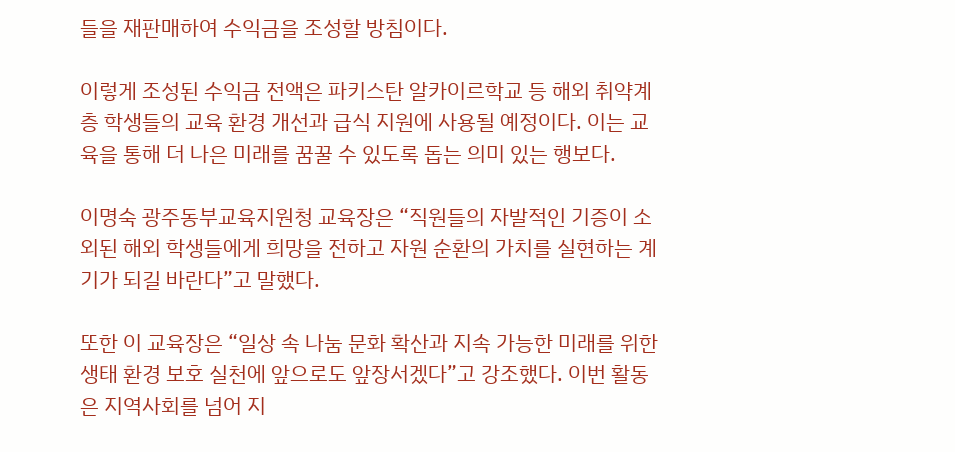들을 재판매하여 수익금을 조성할 방침이다.

이렇게 조성된 수익금 전액은 파키스탄 알카이르학교 등 해외 취약계층 학생들의 교육 환경 개선과 급식 지원에 사용될 예정이다. 이는 교육을 통해 더 나은 미래를 꿈꿀 수 있도록 돕는 의미 있는 행보다.

이명숙 광주동부교육지원청 교육장은 “직원들의 자발적인 기증이 소외된 해외 학생들에게 희망을 전하고 자원 순환의 가치를 실현하는 계기가 되길 바란다”고 말했다.

또한 이 교육장은 “일상 속 나눔 문화 확산과 지속 가능한 미래를 위한 생태 환경 보호 실천에 앞으로도 앞장서겠다”고 강조했다. 이번 활동은 지역사회를 넘어 지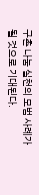구촌 나눔 실천의 모범 사례가 될 것으로 기대된다.